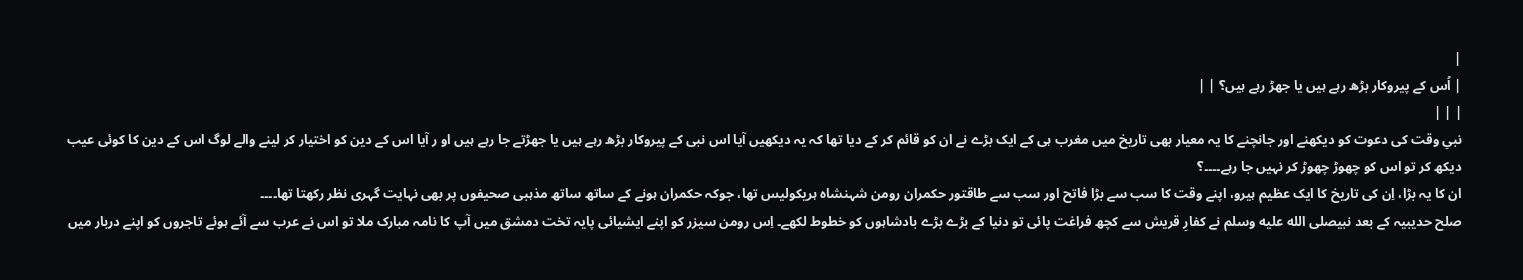|
| اُس کے پیروکار بڑھ رہے ہیں یا جھڑ رہے ہیں؟ | |
| | |
نبیِ وقت کی دعوت کو دیکھنے اور جانچنے کا یہ معیار بھی تاریخ میں مغرب ہی کے ایک بڑے نے ان کو قائم کر کے دیا تھا کہ یہ دیکھیں آیا اس نبی کے پیروکار بڑھ رہے ہیں یا جھڑتے جا رہے ہیں او ر آیا اس کے دین کو اختیار کر لینے والے لوگ اس کے دین کا کوئی عیب دیکھ کر تو اس کو چھوڑ چھوڑ کر نہیں جا رہے۔۔۔۔؟
ان کا یہ بڑا، اِن کی تاریخ کا ایک عظیم ہیرو، اپنے وقت کا سب سے بڑا فاتح اور سب سے طاقتور حکمران رومن شہنشاہ ہریکولیس تھا، جوکہ حکمران ہونے کے ساتھ ساتھ مذہبی صحیفوں پر بھی نہایت گہری نظر رکھتا تھا۔۔۔۔
صلح حدیبیہ کے بعد نبیصلى الله عليه وسلم نے کفارِ قریش سے کچھ فراغت پائی تو دنیا کے بڑے بڑے بادشاہوں کو خطوط لکھے۔ اِس رومن سیزر کو اپنے ایشیائی پایہ تخت دمشق میں آپ کا نامہ مبارک ملا تو اس نے عرب سے آئے ہوئے تاجروں کو اپنے دربار میں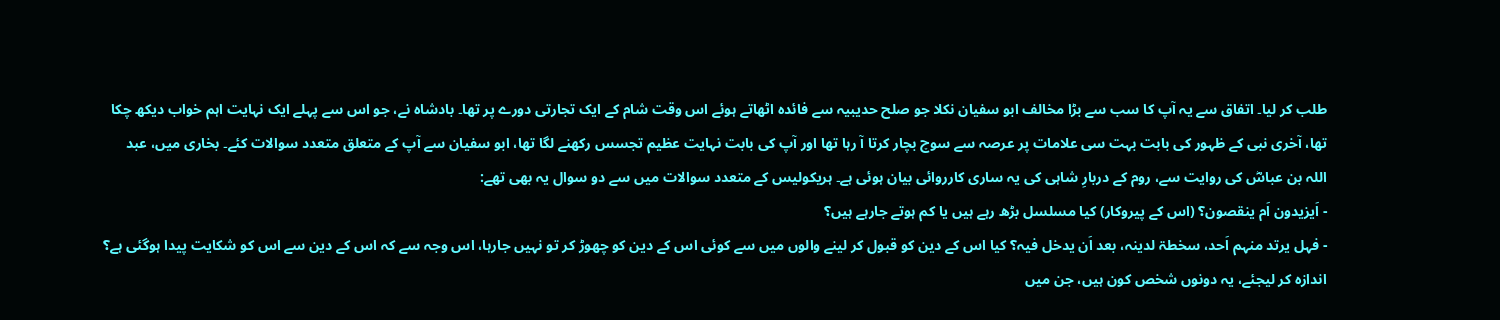طلب کر لیا۔ اتفاق سے یہ آپ کا سب سے بڑا مخالف ابو سفیان نکلا جو صلح حدیبیہ سے فائدہ اٹھاتے ہوئے اس وقت شام کے ایک تجارتی دورے پر تھا۔ بادشاہ نے، جو اس سے پہلے ایک نہایت اہم خواب دیکھ چکا تھا، آخری نبی کے ظہور کی بابت بہت سی علامات پر عرصہ سے سوچ بچار کرتا آ رہا تھا اور آپ کی بابت نہایت عظیم تجسس رکھنے لگا تھا، ابو سفیان سے آپ کے متعلق متعدد سوالات کئے۔ بخاری میں، عبد اللہ بن عباسؓ کی روایت سے، روم کے دربارِ شاہی کی یہ ساری کارروائی بیان ہوئی ہے۔ ہریکولیس کے متعدد سوالات میں سے دو سوال یہ بھی تھے:
- اَیزیدون اَم ینقصون؟ (اس کے پیروکار) کیا مسلسل بڑھ رہے ہیں یا کم ہوتے جارہے ہیں؟
- فہل یرتد منہم اَحد، سخطۃ لدینہ، بعد اَن یدخل فیہ؟ کیا اس کے دین کو قبول کر لینے والوں میں سے کوئی اس کے دین کو چھوڑ کر تو نہیں جارہا، اس وجہ سے کہ اس کے دین سے اس کو شکایت پیدا ہوگئی ہے؟
اندازہ کر لیجئے، یہ دونوں شخص کون ہیں، جن میں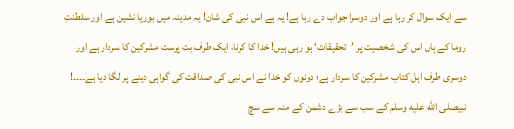سے ایک سوال کر رہا ہے اور دوسرا جواب دے رہا ہے! یہ ہے اس نبی کی شان! یہ مدینہ میں بوریا نشین ہے اور سلطنتِ روما کے ہاں اس کی شخصیت پر ’تحقیقات‘ ہو رہی ہیں! خدا کا کرنا، ایک طرف بت پرست مشرکین کا سردار ہے اور دوسری طرف اہل کتاب مشرکین کا سردار ہے؛ دونوں کو خدا نے اس نبی کی صداقت کی گواہی دینے پر لگا دیا ہے۔۔۔۔!
نبیصلى الله عليه وسلم کے سب سے بڑے دشمن کے منہ سے سچ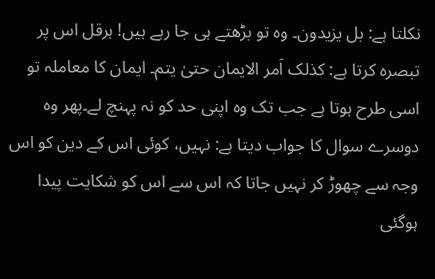نکلتا ہے: بل یزیدون۔ وہ تو بڑھتے ہی جا رہے ہیں! ہرقل اس پر تبصرہ کرتا ہے: کذلک اَمر الایمان حتیٰ یتم۔ ایمان کا معاملہ تو اسی طرح ہوتا ہے جب تک وہ اپنی حد کو نہ پہنچ لے۔پھر وہ دوسرے سوال کا جواب دیتا ہے: نہیں، کوئی اس کے دین کو اس وجہ سے چھوڑ کر نہیں جاتا کہ اس سے اس کو شکایت پیدا ہوگئی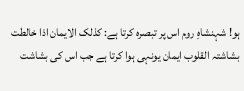ہو! شہنشاہِ روم اس پر تبصرہ کرتا ہے: کذلک الایمان اذا خالطت بشاشتہ القلوب ایمان یونہی ہوا کرتا ہے جب اس کی بشاشت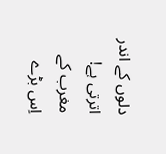دلوں کے اندر اترتی ہے!
مغرب کے اِس بڑے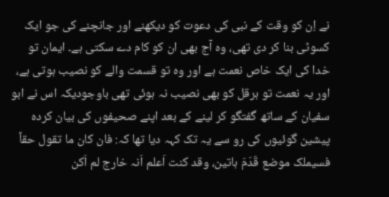نے اِن کو وقت کے نبی کی دعوت کو دیکھنے اور جانچنے کی جو ایک کسوٹی بنا کر دی تھی، وہ آج بھی ان کو کام دے سکتی ہے۔ ایمان تو خدا کی ایک خاص نعمت ہے اور وہ تو قسمت والے کو نصیب ہوتی ہے، اور یہ نعمت تو ہرقل کو بھی نصیب نہ ہوئی تھی باوجودیکہ اس نے ابو سفیان کے ساتھ گفتگو کر لینے کے بعد اپنے صحیفوں کی بیان کردہ پیشین گوئیوں کی رو سے یہ تک کہہ دیا تھا کہ: فان کان ما تقول حقاً فسیملک موضع قَدَمَ ہاتین، وقد کنت اَعلم اَنہ خارج لم اَکن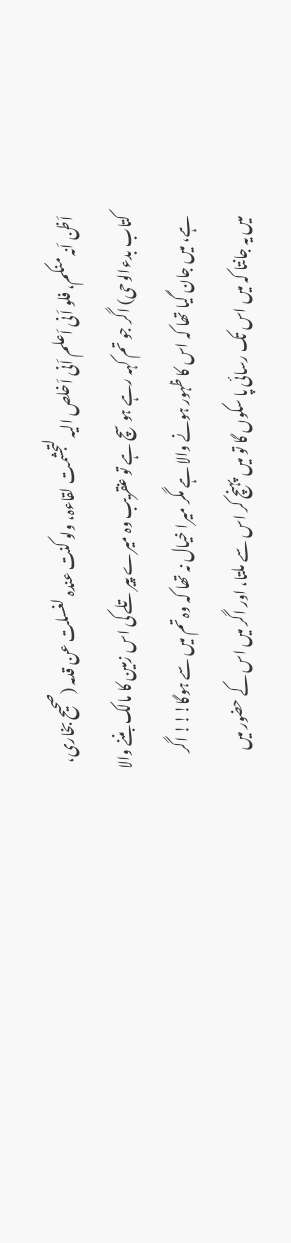اَظن اَنہ منکم، فلو اَنی اَعلم اَنی اَخلص الیہ لتجشمت لقاءہ، ولو کنت عندہ لغسلت عن قدمہ (صحیح بخاری، کتاب بدءالوحی) اگر جو تم کہہ رہے ہو سچ ہے تو عنقریب وہ میرے پیر تلے کی اس زمین کا مالک بننے والا ہے، میں جان گیا تھا کہ اس کا ظہور ہونے والا ہے مگر میرا خیال نہ تھا کہ وہ تم میں سے ہوگا!!! اگر میں یہ جانتا کہ میں اس تک رسائی پا سکوں گا تو میں پہنچ کر اس سے ملتا، اور اگر میں اس کے حضور میں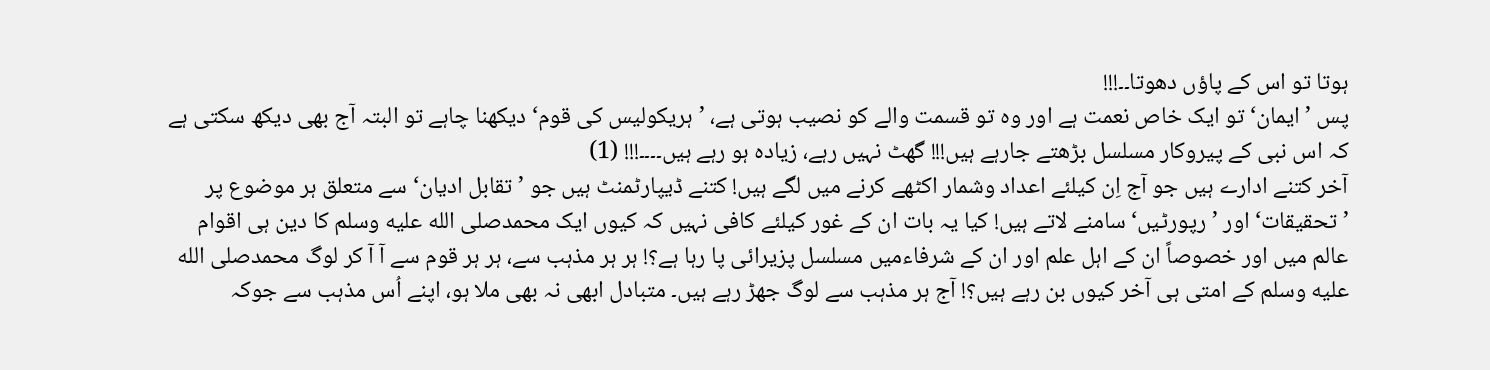ہوتا تو اس کے پاؤں دھوتا۔۔!!!
پس ’ایمان‘ تو ایک خاص نعمت ہے اور وہ تو قسمت والے کو نصیب ہوتی ہے، ’ہریکولیس کی قوم‘ دیکھنا چاہے تو البتہ آج بھی دیکھ سکتی ہے کہ اس نبی کے پیروکار مسلسل بڑھتے جارہے ہیں!!! گھٹ نہیں رہے، زیادہ ہو رہے ہیں۔۔۔۔!!! (1)
آخر کتنے ادارے ہیں جو آج اِن کیلئے اعداد وشمار اکٹھے کرنے میں لگے ہیں! کتنے ڈیپارٹمنٹ ہیں جو ’تقابل ادیان‘ سے متعلق ہر موضوع پر ’تحقیقات‘ اور ’رپورٹیں‘ سامنے لاتے ہیں! کیا یہ بات ان کے غور کیلئے کافی نہیں کہ کیوں ایک محمدصلى الله عليه وسلم کا دین ہی اقوام عالم میں اور خصوصاً ان کے اہل علم اور ان کے شرفاءمیں مسلسل پزیرائی پا رہا ہے؟! ہر ہر مذہب سے، ہر ہر قوم سے آ آ کر لوگ محمدصلى الله عليه وسلم کے امتی ہی آخر کیوں بن رہے ہیں؟! آج ہر مذہب سے لوگ جھڑ رہے ہیں۔ متبادل ابھی نہ بھی ملا ہو، اپنے اُس مذہب سے جوکہ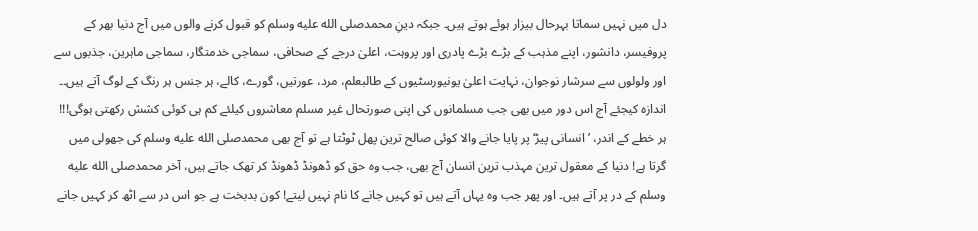دل میں نہیں سماتا بہرحال بیزار ہوئے ہوتے ہیں۔ جبکہ دینِ محمدصلى الله عليه وسلم کو قبول کرنے والوں میں آج دنیا بھر کے پروفیسر، دانشور، اپنے مذہب کے بڑے بڑے پادری اور پروہت، اعلیٰ درجے کے صحافی، سماجی خدمتگار، سماجی ماہرین، جذبوں سے اور ولولوں سے سرشار نوجوان، نہایت اعلیٰ یونیورسٹیوں کے طالبعلم، مرد، عورتیں، گورے، کالے، ہر جنس ہر رنگ کے لوگ آتے ہیں۔۔ اندازہ کیجئے آج اس دور میں بھی جب مسلمانوں کی اپنی صورتحال غیر مسلم معاشروں کیلئے کم ہی کوئی کشش رکھتی ہوگی!!!
ہر خطے کے اندر، ’انسانی پیڑ‘ پر پایا جانے والا کوئی صالح ترین پھل ٹوٹتا ہے تو آج بھی محمدصلى الله عليه وسلم کی جھولی میں گرتا ہے! دنیا کے معقول ترین مہذب ترین انسان آج بھی، جب وہ حق کو ڈھونڈ ڈھونڈ کر تھک جاتے ہیں، آخر محمدصلى الله عليه وسلم کے در پر آتے ہیں۔ اور پھر جب وہ یہاں آتے ہیں تو کہیں جانے کا نام نہیں لیتے! کون بدبخت ہے جو اس در سے اٹھ کر کہیں جانے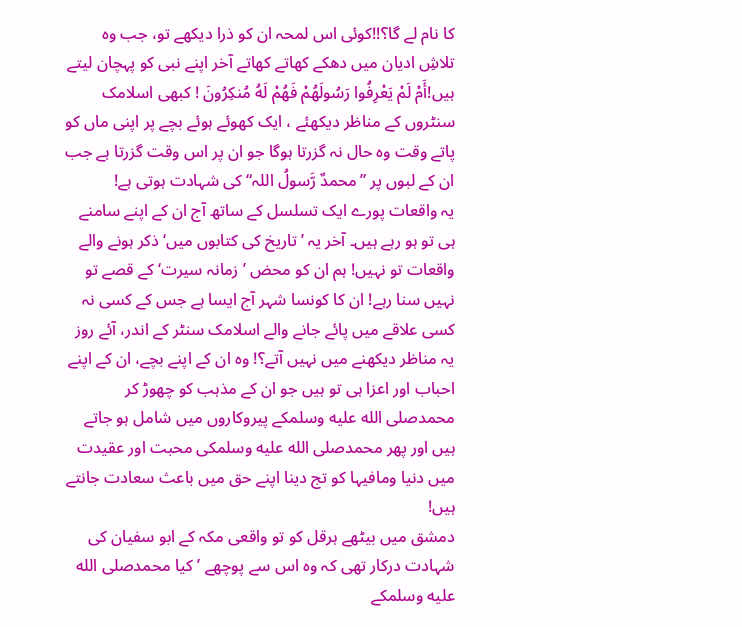کا نام لے گا؟!!کوئی اس لمحہ ان کو ذرا دیکھے تو، جب وہ تلاشِ ادیان میں دھکے کھاتے کھاتے آخر اپنے نبی کو پہچان لیتے ہیں!أَمْ لَمْ يَعْرِفُوا رَسُولَهُمْ فَهُمْ لَهُ مُنكِرُونَ ! کبھی اسلامک سنٹروں کے مناظر دیکھئے ، ایک کھوئے ہوئے بچے پر اپنی ماں کو پاتے وقت وہ حال نہ گزرتا ہوگا جو ان پر اس وقت گزرتا ہے جب ان کے لبوں پر ”محمدٌ رَّسولُ اللہ“ کی شہادت ہوتی ہے!
یہ واقعات پورے ایک تسلسل کے ساتھ آج ان کے اپنے سامنے ہی تو ہو رہے ہیں۔ آخر یہ ’تاریخ کی کتابوں میں‘ ذکر ہونے والے واقعات تو نہیں! ہم ان کو محض ’زمانہ سیرت‘ کے قصے تو نہیں سنا رہے! ان کا کونسا شہر آج ایسا ہے جس کے کسی نہ کسی علاقے میں پائے جانے والے اسلامک سنٹر کے اندر، آئے روز یہ مناظر دیکھنے میں نہیں آتے؟! وہ ان کے اپنے بچے، ان کے اپنے احباب اور اعزا ہی تو ہیں جو ان کے مذہب کو چھوڑ کر محمدصلى الله عليه وسلمکے پیروکاروں میں شامل ہو جاتے ہیں اور پھر محمدصلى الله عليه وسلمکی محبت اور عقیدت میں دنیا ومافیہا کو تج دینا اپنے حق میں باعث سعادت جانتے ہیں!
دمشق میں بیٹھے ہرقل کو تو واقعی مکہ کے ابو سفیان کی شہادت درکار تھی کہ وہ اس سے پوچھے ’کیا محمدصلى الله عليه وسلمکے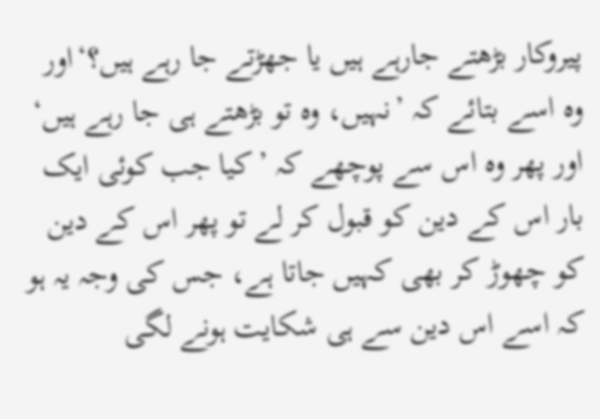پیروکار بڑھتے جارہے ہیں یا جھڑتے جا رہے ہیں؟‘اور وہ اسے بتائے کہ ’نہیں، وہ تو بڑھتے ہی جا رہے ہیں‘ اور پھر وہ اس سے پوچھے کہ ’کیا جب کوئی ایک بار اس کے دین کو قبول کر لے تو پھر اس کے دین کو چھوڑ کر بھی کہیں جاتا ہے، جس کی وجہ یہ ہو کہ اسے اس دین سے ہی شکایت ہونے لگی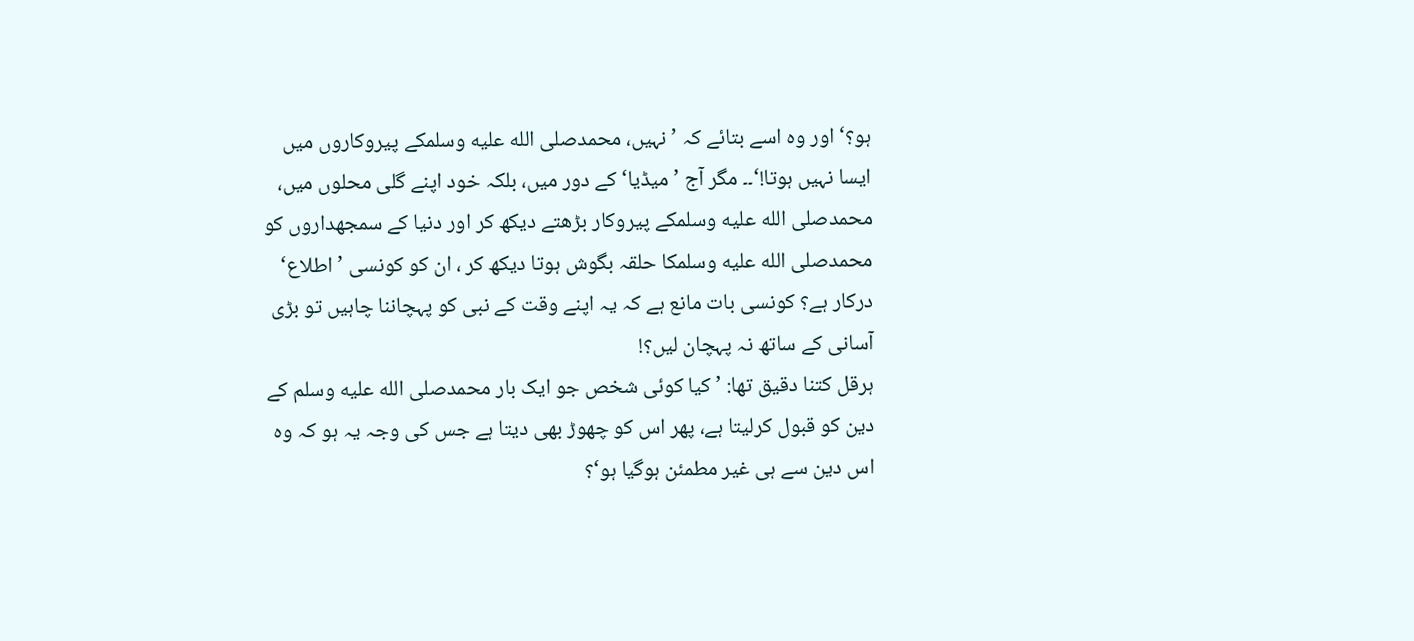ہو؟‘ اور وہ اسے بتائے کہ ’نہیں، محمدصلى الله عليه وسلمکے پیروکاروں میں ایسا نہیں ہوتا!‘۔۔ مگر آج ’میڈیا‘ کے دور میں، بلکہ خود اپنے گلی محلوں میں، محمدصلى الله عليه وسلمکے پیروکار بڑھتے دیکھ کر اور دنیا کے سمجھداروں کو محمدصلى الله عليه وسلمکا حلقہ بگوش ہوتا دیکھ کر ، ان کو کونسی ’اطلاع‘ درکار ہے؟ کونسی بات مانع ہے کہ یہ اپنے وقت کے نبی کو پہچاننا چاہیں تو بڑی آسانی کے ساتھ نہ پہچان لیں؟!
ہرقل کتنا دقیق تھا: ’کیا کوئی شخص جو ایک بار محمدصلى الله عليه وسلم کے دین کو قبول کرلیتا ہے، پھر اس کو چھوڑ بھی دیتا ہے جس کی وجہ یہ ہو کہ وہ اس دین سے ہی غیر مطمئن ہوگیا ہو‘؟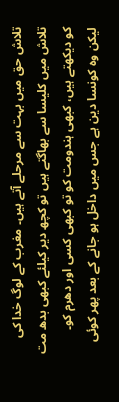تلاش حق میں بہت سے مرحلے آتے ہیں۔ مغرب کے لوگ خدا کی تلاش میں کلیسا سے بھاگتے ہیں تو کچھ دیر کیلئے کبھی بدھ مت کو دیکھتے ہیں، کبھی ہندومت کو تو کبھی کسی اور دھرم کو۔ لیکن وہ کونسا دین ہے جس میں داخل ہو جانے کے بعد پھر کوئی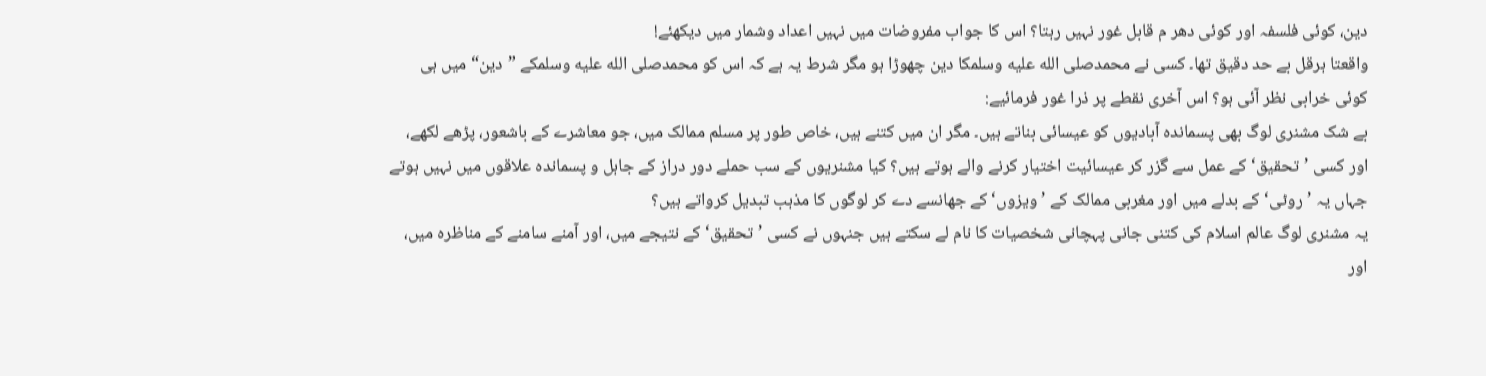دین، کوئی فلسفہ اور کوئی دھر م قابل غور نہیں رہتا؟ اس کا جواب مفروضات میں نہیں اعداد وشمار میں دیکھئے!
واقعتا ہرقل بے حد دقیق تھا۔ کسی نے محمدصلى الله عليه وسلمکا دین چھوڑا ہو مگر شرط یہ ہے کہ اس کو محمدصلى الله عليه وسلمکے ”دین“ میں ہی کوئی خرابی نظر آئی ہو؟ اس آخری نقطے پر ذرا غور فرمائیے:
بے شک مشنری لوگ بھی پسماندہ آبادیوں کو عیسائی بناتے ہیں۔ مگر ان میں کتنے ہیں، خاص طور پر مسلم ممالک میں، جو معاشرے کے باشعور، پڑھے لکھے، اور کسی ’تحقیق‘ کے عمل سے گزر کر عیسائیت اختیار کرنے والے ہوتے ہیں؟ کیا مشنریوں کے سب حملے دور دراز کے جاہل و پسماندہ علاقوں میں نہیں ہوتے جہاں یہ ’روٹی‘ کے بدلے میں اور مغربی ممالک کے ’ویزوں‘ کے جھانسے دے کر لوگوں کا مذہب تبدیل کرواتے ہیں؟
یہ مشنری لوگ عالم اسلام کی کتنی جانی پہچانی شخصیات کا نام لے سکتے ہیں جنہوں نے کسی ’تحقیق‘ کے نتیجے میں، اور آمنے سامنے کے مناظرہ میں، اور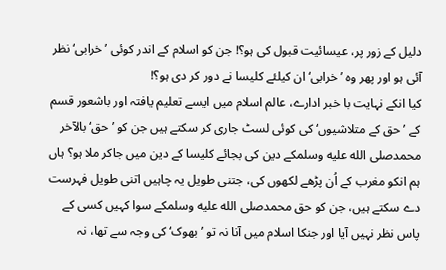دلیل کے زور پر، عیسائیت قبول کی ہو؟! جن کو اسلام کے اندر کوئی ’خرابی‘ نظر آئی ہو اور پھر وہ ’خرابی‘ ان کیلئے کلیسا نے دور کر دی ہو؟!
کیا انکے نہایت با خبر ادارے، عالم اسلام میں ایسے تعلیم یافتہ اور باشعور قسم کے ’حق کے متلاشیوں‘ کی کوئی لسٹ جاری کر سکتے ہیں جن کو ’حق‘ بالآخر محمدصلى الله عليه وسلمکے دین کی بجائے کلیسا کے دین میں جاکر ملا ہو؟ ہاں ہم انکو مغرب کے اُن پڑھے لکھوں کی، جتنی طویل یہ چاہیں اتنی طویل فہرست دے سکتے ہیں، جن کو حق محمدصلى الله عليه وسلمکے سوا کہیں کسی کے پاس نظر نہیں آیا اور جنکا اسلام میں آنا نہ تو ’بھوک‘ کی وجہ سے تھا، نہ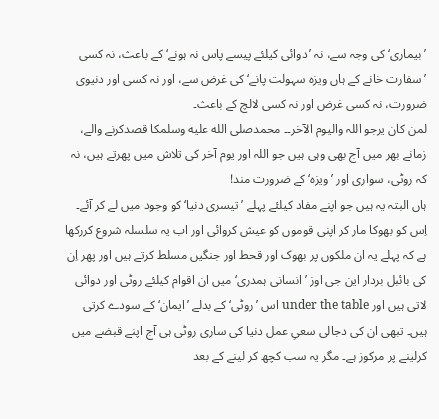’بیماری‘ کی وجہ سے، نہ ’دوائی کیلئے پیسے پاس نہ ہونے‘ کے باعث، نہ کسی ’سفارت خانے کے ہاں ویزہ سہولت پانے‘ کی غرض سے، اور نہ کسی اور دنیوی ضرورت، نہ کسی غرض اور نہ کسی لالچ کے باعث۔
لمن کان یرجو اللہ والیوم الآخر۔۔ محمدصلى الله عليه وسلمکا قصدکرنے والے، زمانے بھر میں آج بھی وہی ہیں جو اللہ اور یوم آخر کی تلاش میں پھرتے ہیں، نہ کہ روٹی، سواری اور ’ویزہ‘ کے ضرورت مند!
ہاں البتہ یہ ہیں جو اپنے مفاد کیلئے پہلے ’تیسری دنیا‘ کو وجود میں لے کر آئے۔ اِس کو بھوکا مار کر اپنی قوموں کو عیش کروائی اور اب یہ سلسلہ شروع کررکھا ہے کہ پہلے یہ ان ملکوں پر بھوک اور قحط اور جنگیں مسلط کرتے ہیں اور پھر اِن کی بائبل بردار این جی اوز ’انسانی ہمدری‘ میں ان اقوام کیلئے روٹی اور دوائی لاتی ہیں اور under the table اس ’روٹی‘ کے بدلے ’ایمان‘ کے سودے کرتی ہیں۔ تبھی ان کی دجالی سعیِ عمل دنیا کی ساری روٹی ہی آج اپنے قبضے میں کرلینے پر مرکوز ہے۔ مگر یہ سب کچھ کر لینے کے بعد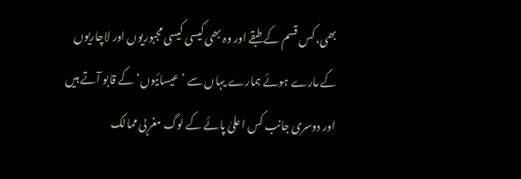بھی، کس قسم کے طبقے اور وہ بھی کیسی کیسی مجبوریوں اور لاچاریوں کے مارے ہوئے ہمارے یہاں سے ’عیسائیوں‘ کے قابو آتے ہیں اور دوسری جانب کس اعلیٰ پائے کے لوگ مغربی ممالک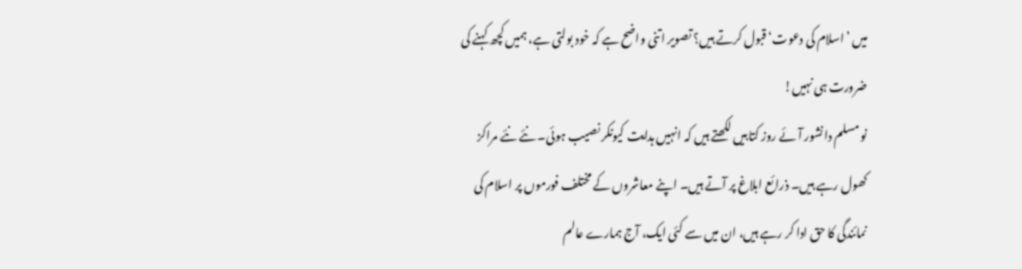میں ’اسلام کی دعوت‘ قبول کرتے ہیں؟ تصویر اتنی واضح ہے کہ خود بولتی ہے، ہمیں کچھ کہنے کی ضرورت ہی نہیں!
نو مسلم دانشور آئے روز کتابیں لکھتے ہیں کہ انہیں ہدایت کیونکر نصیب ہوئی۔ نئے نئے مراکز کھول رہے ہیں۔ ذرائع ابلاغ پر آتے ہیں۔ اپنے معاشروں کے مختلف فورموں پر اسلام کی نمائندگی کا حق ادا کر رہے ہیں، ان میں سے کئی ایک، آج ہمارے عالم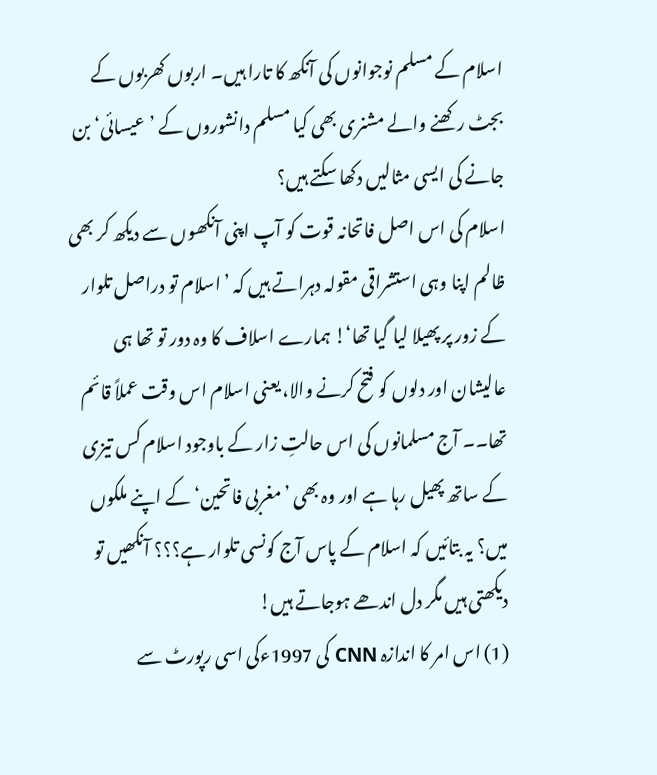اسلام کے مسلم نوجوانوں کی آنکھ کا تارا ہیں۔ اربوں کھربوں کے بجٹ رکھنے والے مشنری بھی کیا مسلم دانشوروں کے ’عیسائی‘ بن جانے کی ایسی مثالیں دکھا سکتے ہیں؟
اسلام کی اس اصل فاتحانہ قوت کو آپ اپنی آنکھوں سے دیکھ کر بھی ظالم اپنا وہی استشراقی مقولہ دہراتے ہیں کہ ’اسلام تو دراصل تلوار کے زور پر پھیلا لیا گیا تھا‘! ہمارے اسلاف کا وہ دور تو تھا ہی عالیشان اور دلوں کو فتح کرنے والا، یعنی اسلام اس وقت عملاً قائم تھا۔۔ آج مسلمانوں کی اس حالتِ زار کے باوجود اسلام کس تیزی کے ساتھ پھیل رہا ہے اور وہ بھی ’مغربی فاتحین‘ کے اپنے ملکوں میں؟ یہ بتائیں کہ اسلام کے پاس آج کونسی تلوار ہے؟؟؟ آنکھیں تو دیکھتی ہیں مگر دل اندھے ہوجاتے ہیں!
(1) اس امر کا اندازہ CNN کی 1997ءکی اسی رپورٹ سے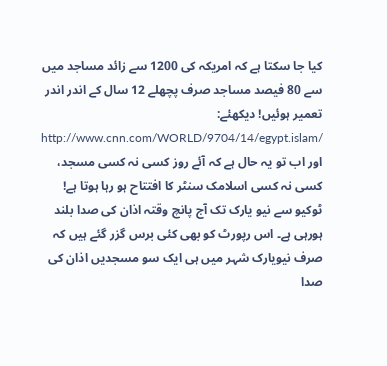کیا جا سکتا ہے کہ امریکہ کی 1200 سے زائد مساجد میں سے 80 فیصد مساجد صرف پچھلے 12 سال کے اندر اندر تعمیر ہوئیں! دیکھئے:
http://www.cnn.com/WORLD/9704/14/egypt.islam/
اور اب تو یہ حال ہے کہ آئے روز کسی نہ کسی مسجد، کسی نہ کسی اسلامک سنٹر کا افتتاح ہو رہا ہوتا ہے! ٹوکیو سے نیو یارک تک آج پانچ وقتہ اذان کی صدا بلند ہورہی ہے۔ اس رپورٹ کو بھی کئی برس گزر گئے ہیں کہ صرف نیویارک شہر میں ہی ایک سو مسجدیں اذان کی صدا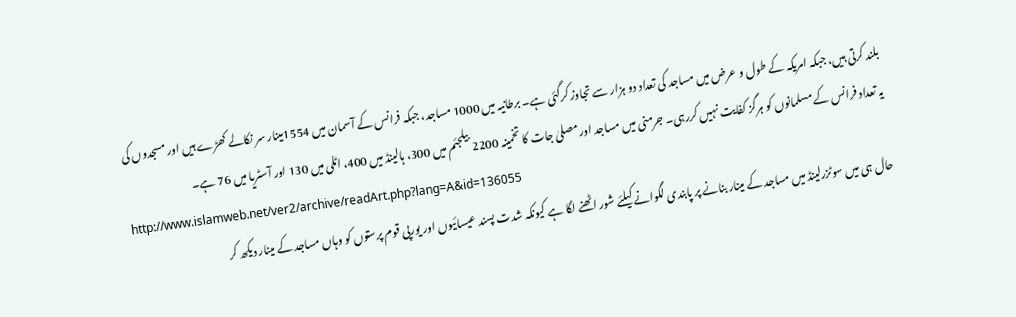بلند کرتی ہیں، جبکہ امریکہ کے طول و عرض میں مساجد کی تعداد دو ہزار سے تجاوز کرگئی ہے۔ برطانیہ میں 1000 مساجد، جبکہ فرانس کے آسمان میں 1554مینار سر نکالے کھڑے ہیں اور مسجدوں کی یہ تعداد فرانس کے مسلمانوں کو ہرگز کفایت نہیں کررہی۔ جرمنی میں مساجد اور مصلیٰ جات کا تخمینہ 2200 بیلجئم میں 300، ہالینڈ میں 400، اٹلی میں 130 اور آسٹریا میں 76 ہے۔
http://www.islamweb.net/ver2/archive/readArt.php?lang=A&id=136055
حال ہی میں سوٹزرلینڈ میں مساجد کے مینار بنانے پر پابندی لگوانے کیلئے شور اٹھنے لگا ہے کیونکہ شدت پسند عیسائیوں اور یورپی قوم پرستوں کو وہاں مساجد کے مینار دیکھ کر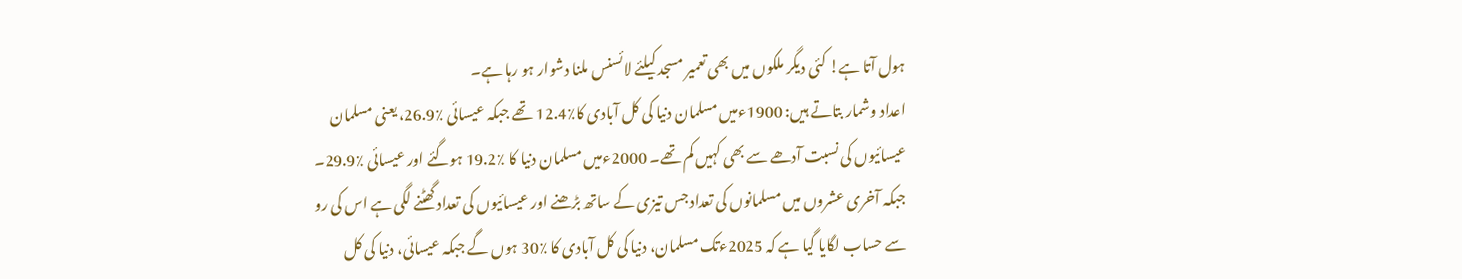ہول آتا ہے! کئی دیگر ملکوں میں بھی تعمیر مسجد کیلئے لائسنس ملنا دشوار ہو رہا ہے۔
اعداد وشمار بتاتے ہیں: 1900ءمیں مسلمان دنیا کی کل آبادی کا٪12.4 تھے جبکہ عیسائی ٪26.9، یعنی مسلمان عیسائیوں کی نسبت آدھے سے بھی کہیں کم تھے۔ 2000ءمیں مسلمان دنیا کا ٪19.2 ہوگئے اور عیسائی ٪29.9۔ جبکہ آخری عشروں میں مسلمانوں کی تعداد جس تیزی کے ساتھ بڑھنے اور عیسائیوں کی تعداد گھٹنے لگی ہے اس کی رو سے حساب لگایا گیا ہے کہ 2025ءتک مسلمان، دنیا کی کل آبادی کا ٪30 ہوں گے جبکہ عیسائی، دنیا کی کل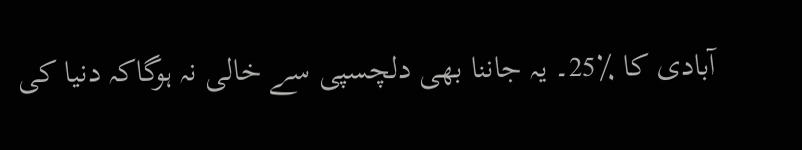آبادی کا ٪25۔ یہ جاننا بھی دلچسپی سے خالی نہ ہوگاکہ دنیا کی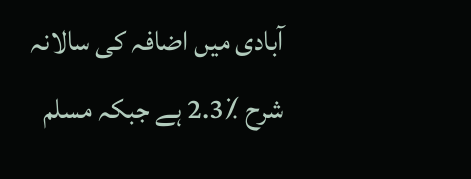آبادی میں اضافہ کی سالانہ شرح ٪2.3 ہے جبکہ مسلم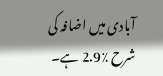آبادی میں اضافہ کی شرح ٪2.9 ہے۔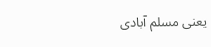یعنی مسلم آبادی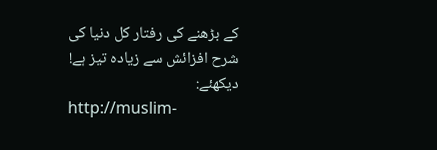کے بڑھنے کی رفتار کل دنیا کی شرح افزائش سے زیادہ تیز ہے! دیکھئے:
http://muslim-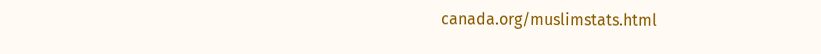canada.org/muslimstats.html